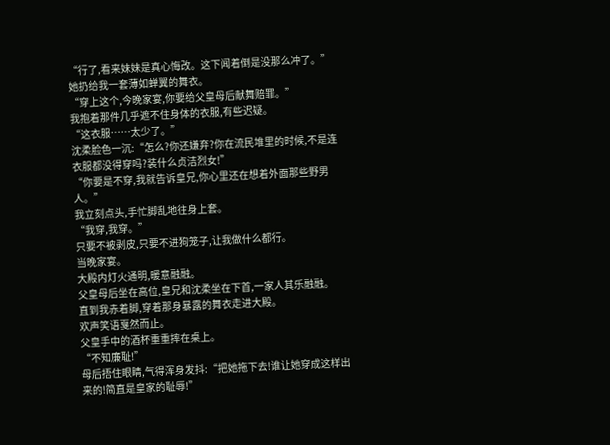“行了,看来妹妹是真心悔改。这下闻着倒是没那么冲了。”
她扔给我一套薄如蝉翼的舞衣。
“穿上这个,今晚家宴,你要给父皇母后献舞赔罪。”
我抱着那件几乎遮不住身体的衣服,有些迟疑。
“这衣服……太少了。”
沈柔脸色一沉:“怎么?你还嫌弃?你在流民堆里的时候,不是连衣服都没得穿吗?装什么贞洁烈女!”
“你要是不穿,我就告诉皇兄,你心里还在想着外面那些野男人。”
我立刻点头,手忙脚乱地往身上套。
“我穿,我穿。”
只要不被剥皮,只要不进狗笼子,让我做什么都行。
当晚家宴。
大殿内灯火通明,暖意融融。
父皇母后坐在高位,皇兄和沈柔坐在下首,一家人其乐融融。
直到我赤着脚,穿着那身暴露的舞衣走进大殿。
欢声笑语戛然而止。
父皇手中的酒杯重重摔在桌上。
“不知廉耻!”
母后捂住眼睛,气得浑身发抖:“把她拖下去!谁让她穿成这样出来的!简直是皇家的耻辱!”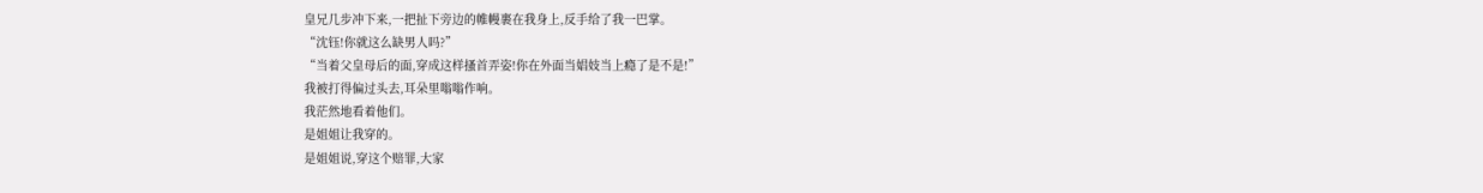皇兄几步冲下来,一把扯下旁边的帷幔裹在我身上,反手给了我一巴掌。
“沈钰!你就这么缺男人吗?”
“当着父皇母后的面,穿成这样搔首弄姿!你在外面当娼妓当上瘾了是不是!”
我被打得偏过头去,耳朵里嗡嗡作响。
我茫然地看着他们。
是姐姐让我穿的。
是姐姐说,穿这个赔罪,大家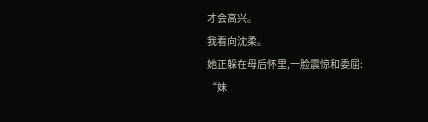才会高兴。
我看向沈柔。
她正躲在母后怀里,一脸震惊和委屈:
“妹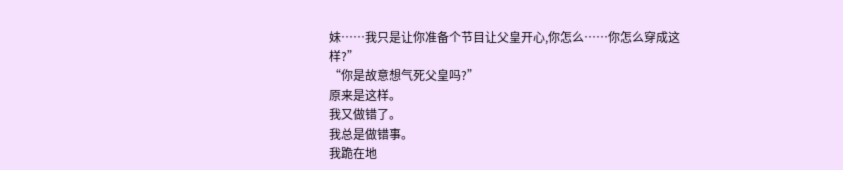妹……我只是让你准备个节目让父皇开心,你怎么……你怎么穿成这样?”
“你是故意想气死父皇吗?”
原来是这样。
我又做错了。
我总是做错事。
我跪在地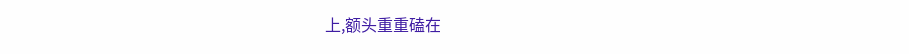上,额头重重磕在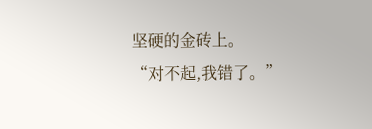坚硬的金砖上。
“对不起,我错了。”